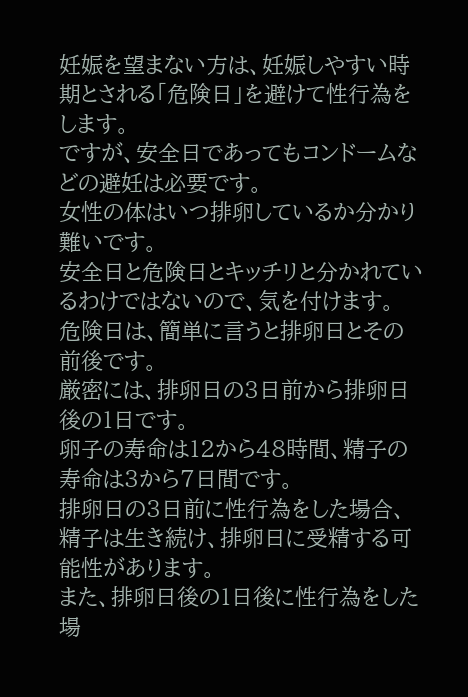妊娠を望まない方は、妊娠しやすい時期とされる「危険日」を避けて性行為をします。
ですが、安全日であってもコンドームなどの避妊は必要です。
女性の体はいつ排卵しているか分かり難いです。
安全日と危険日とキッチリと分かれているわけではないので、気を付けます。
危険日は、簡単に言うと排卵日とその前後です。
厳密には、排卵日の3日前から排卵日後の1日です。
卵子の寿命は12から48時間、精子の寿命は3から7日間です。
排卵日の3日前に性行為をした場合、精子は生き続け、排卵日に受精する可能性があります。
また、排卵日後の1日後に性行為をした場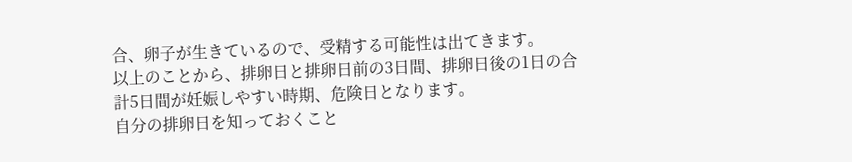合、卵子が生きているので、受精する可能性は出てきます。
以上のことから、排卵日と排卵日前の3日間、排卵日後の1日の合計5日間が妊娠しやすい時期、危険日となります。
自分の排卵日を知っておくこと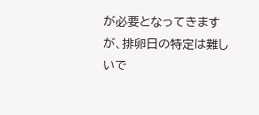が必要となってきますが、排卵日の特定は難しいで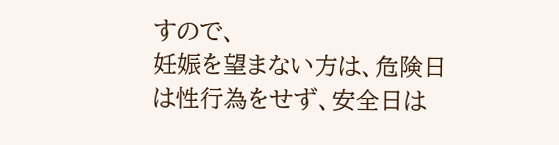すので、
妊娠を望まない方は、危険日は性行為をせず、安全日は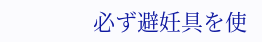必ず避妊具を使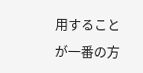用することが一番の方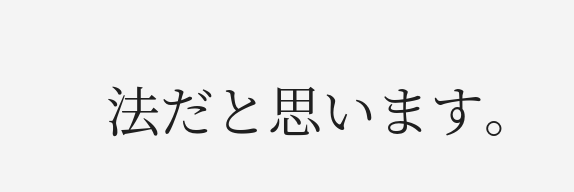法だと思います。